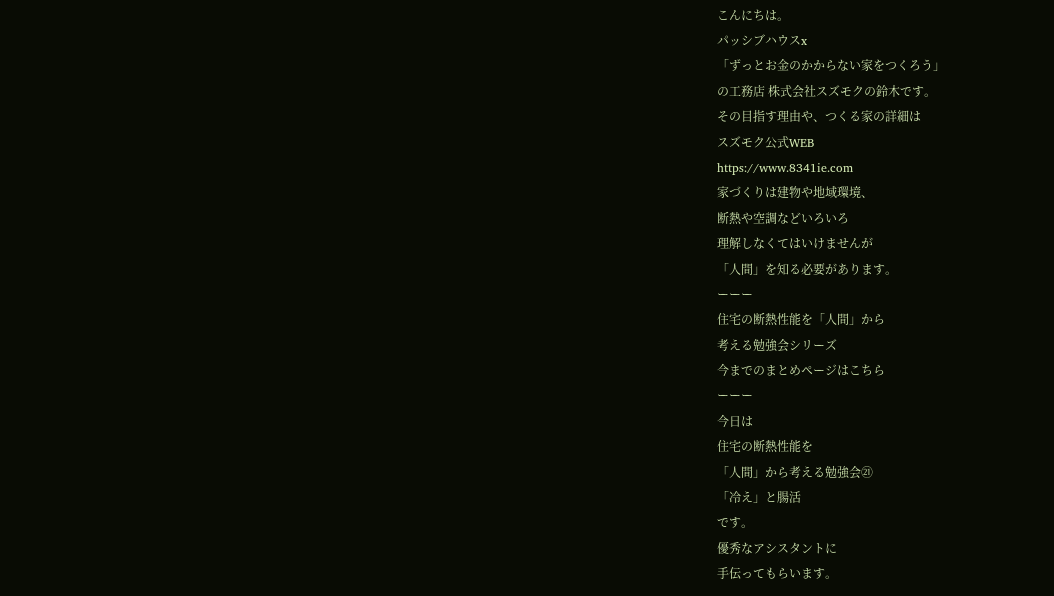こんにちは。
パッシブハウスx
「ずっとお金のかからない家をつくろう」
の工務店 株式会社スズモクの鈴木です。
その目指す理由や、つくる家の詳細は
スズモク公式WEB
https://www.8341ie.com
家づくりは建物や地域環境、
断熱や空調などいろいろ
理解しなくてはいけませんが
「人間」を知る必要があります。
ーーー
住宅の断熱性能を「人間」から
考える勉強会シリーズ
今までのまとめページはこちら
ーーー
今日は
住宅の断熱性能を
「人間」から考える勉強会㉑
「冷え」と腸活
です。
優秀なアシスタントに
手伝ってもらいます。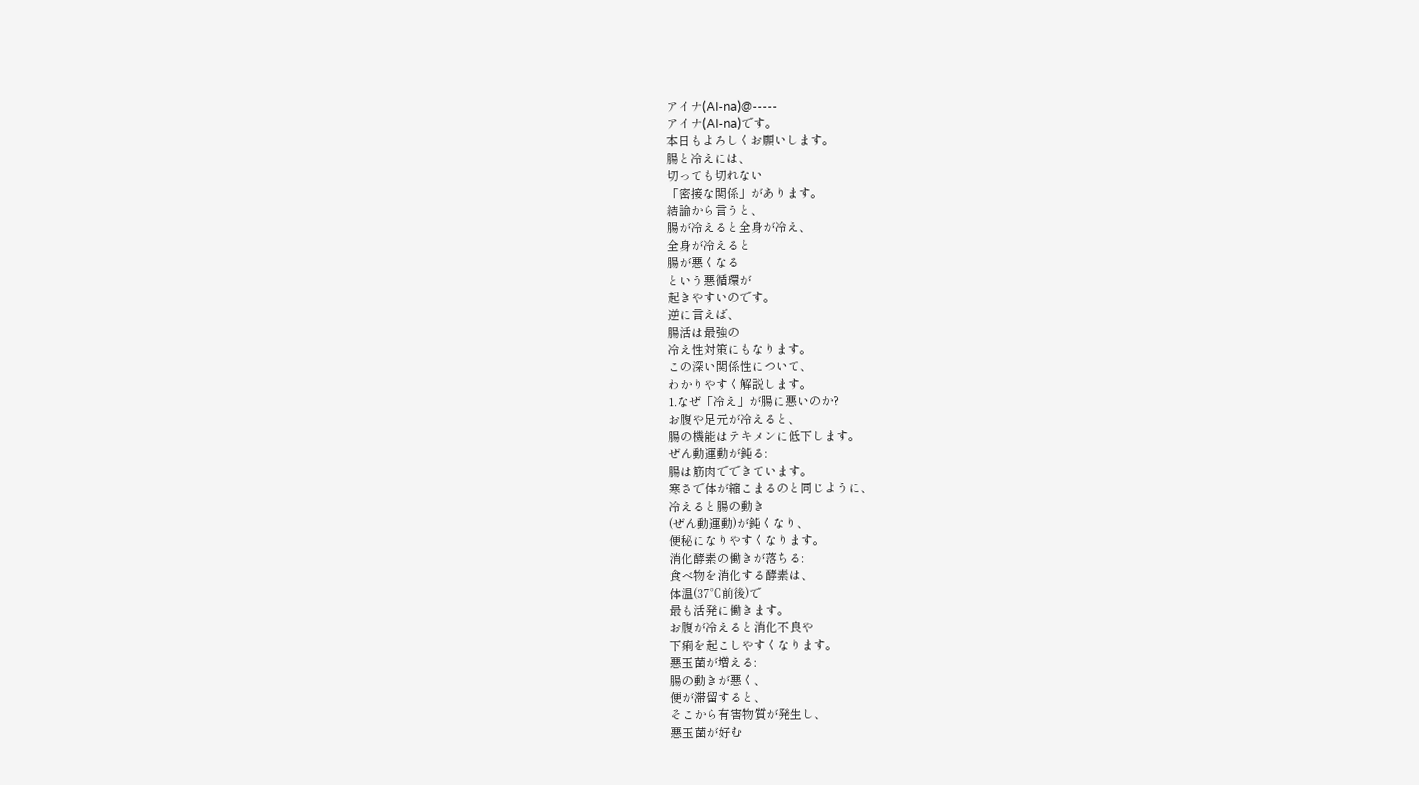アイナ(AI-na)@-----
アイナ(AI-na)です。
本日もよろしくお願いします。
腸と冷えには、
切っても切れない
「密接な関係」があります。
結論から言うと、
腸が冷えると全身が冷え、
全身が冷えると
腸が悪くなる
という悪循環が
起きやすいのです。
逆に言えば、
腸活は最強の
冷え性対策にもなります。
この深い関係性について、
わかりやすく解説します。
1.なぜ「冷え」が腸に悪いのか?
お腹や足元が冷えると、
腸の機能はテキメンに低下します。
ぜん動運動が鈍る:
腸は筋肉でできています。
寒さで体が縮こまるのと同じように、
冷えると腸の動き
(ぜん動運動)が鈍くなり、
便秘になりやすくなります。
消化酵素の働きが落ちる:
食べ物を消化する酵素は、
体温(37℃前後)で
最も活発に働きます。
お腹が冷えると消化不良や
下痢を起こしやすくなります。
悪玉菌が増える:
腸の動きが悪く、
便が滞留すると、
そこから有害物質が発生し、
悪玉菌が好む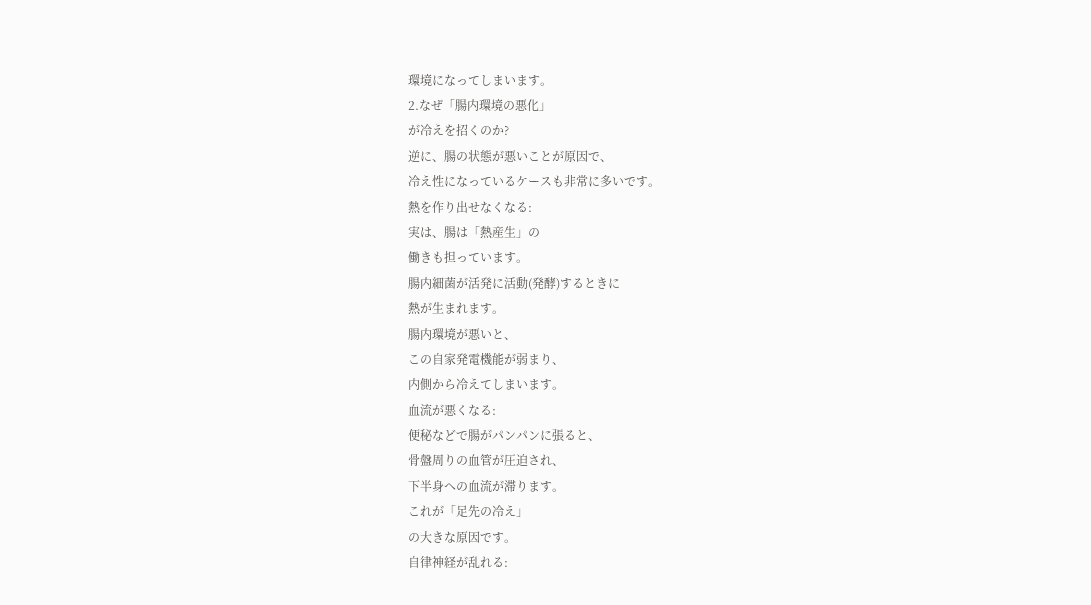環境になってしまいます。
2.なぜ「腸内環境の悪化」
が冷えを招くのか?
逆に、腸の状態が悪いことが原因で、
冷え性になっているケースも非常に多いです。
熱を作り出せなくなる:
実は、腸は「熱産生」の
働きも担っています。
腸内細菌が活発に活動(発酵)するときに
熱が生まれます。
腸内環境が悪いと、
この自家発電機能が弱まり、
内側から冷えてしまいます。
血流が悪くなる:
便秘などで腸がパンパンに張ると、
骨盤周りの血管が圧迫され、
下半身への血流が滞ります。
これが「足先の冷え」
の大きな原因です。
自律神経が乱れる: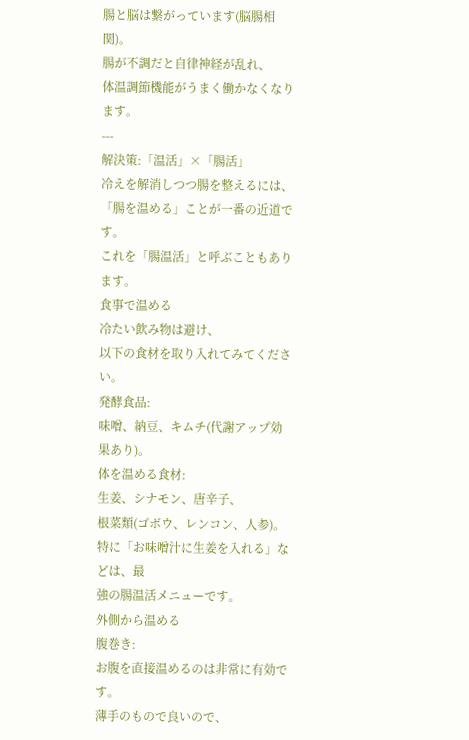腸と脳は繋がっています(脳腸相関)。
腸が不調だと自律神経が乱れ、
体温調節機能がうまく働かなくなります。
---
解決策:「温活」×「腸活」
冷えを解消しつつ腸を整えるには、
「腸を温める」ことが一番の近道です。
これを「腸温活」と呼ぶこともあります。
食事で温める
冷たい飲み物は避け、
以下の食材を取り入れてみてください。
発酵食品:
味噌、納豆、キムチ(代謝アップ効果あり)。
体を温める食材:
生姜、シナモン、唐辛子、
根菜類(ゴボウ、レンコン、人参)。
特に「お味噌汁に生姜を入れる」などは、最
強の腸温活メニューです。
外側から温める
腹巻き:
お腹を直接温めるのは非常に有効です。
薄手のもので良いので、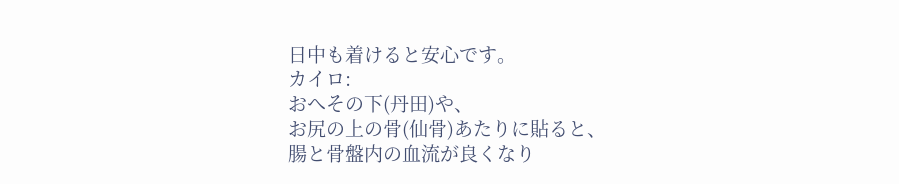日中も着けると安心です。
カイロ:
おへその下(丹田)や、
お尻の上の骨(仙骨)あたりに貼ると、
腸と骨盤内の血流が良くなり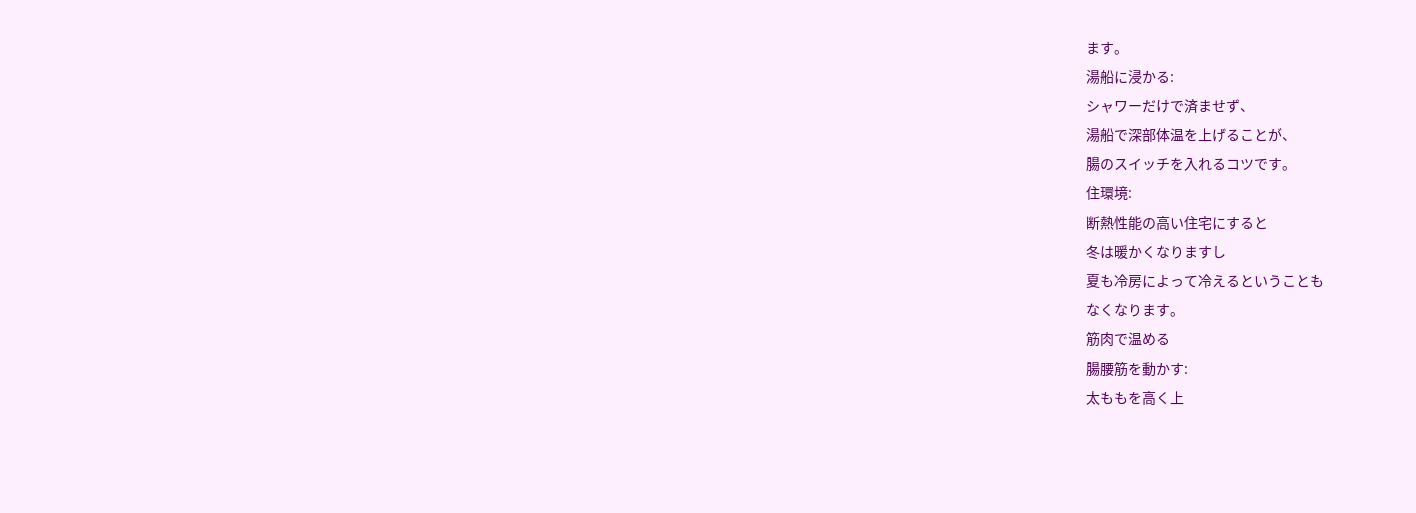ます。
湯船に浸かる:
シャワーだけで済ませず、
湯船で深部体温を上げることが、
腸のスイッチを入れるコツです。
住環境:
断熱性能の高い住宅にすると
冬は暖かくなりますし
夏も冷房によって冷えるということも
なくなります。
筋肉で温める
腸腰筋を動かす:
太ももを高く上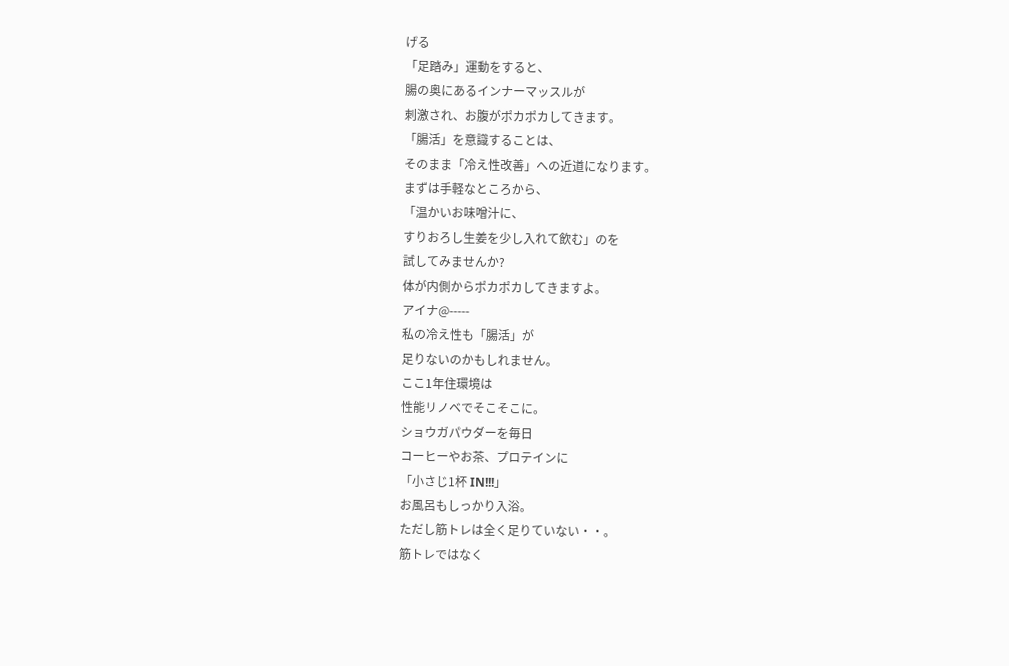げる
「足踏み」運動をすると、
腸の奥にあるインナーマッスルが
刺激され、お腹がポカポカしてきます。
「腸活」を意識することは、
そのまま「冷え性改善」への近道になります。
まずは手軽なところから、
「温かいお味噌汁に、
すりおろし生姜を少し入れて飲む」のを
試してみませんか?
体が内側からポカポカしてきますよ。
アイナ@-----
私の冷え性も「腸活」が
足りないのかもしれません。
ここ1年住環境は
性能リノベでそこそこに。
ショウガパウダーを毎日
コーヒーやお茶、プロテインに
「小さじ1杯 IN!!!」
お風呂もしっかり入浴。
ただし筋トレは全く足りていない・・。
筋トレではなく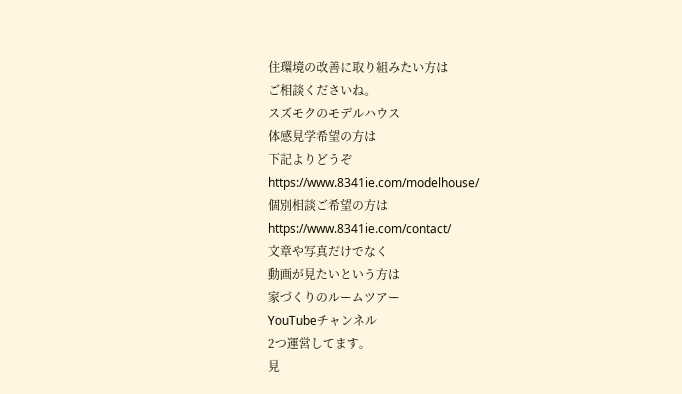住環境の改善に取り組みたい方は
ご相談くださいね。
スズモクのモデルハウス
体感見学希望の方は
下記よりどうぞ
https://www.8341ie.com/modelhouse/
個別相談ご希望の方は
https://www.8341ie.com/contact/
文章や写真だけでなく
動画が見たいという方は
家づくりのルームツアー
YouTubeチャンネル
2つ運営してます。
見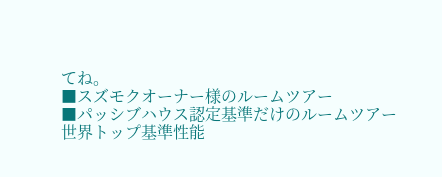てね。
■スズモクオーナー様のルームツアー
■パッシブハウス認定基準だけのルームツアー
世界トップ基準性能